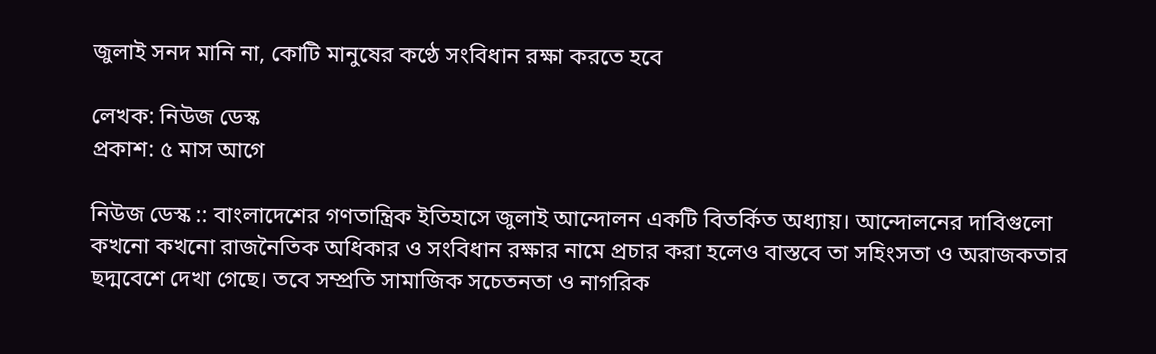জুলাই সনদ মানি না, কোটি মানুষের কণ্ঠে সংবিধান রক্ষা করতে হবে

লেখক: নিউজ ডেস্ক
প্রকাশ: ৫ মাস আগে

নিউজ ডেস্ক :: বাংলাদেশের গণতান্ত্রিক ইতিহাসে জুলাই আন্দোলন একটি বিতর্কিত অধ্যায়। আন্দোলনের দাবিগুলো কখনো কখনো রাজনৈতিক অধিকার ও সংবিধান রক্ষার নামে প্রচার করা হলেও বাস্তবে তা সহিংসতা ও অরাজকতার ছদ্মবেশে দেখা গেছে। তবে সম্প্রতি সামাজিক সচেতনতা ও নাগরিক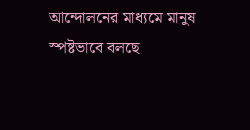আন্দোলনের মাধ্যমে মানুষ স্পষ্টভাবে বলছে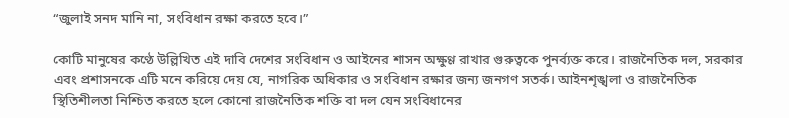“জুলাই সনদ মানি না, সংবিধান রক্ষা করতে হবে।”

কোটি মানুষের কণ্ঠে উল্লিখিত এই দাবি দেশের সংবিধান ও আইনের শাসন অক্ষুণ্ণ রাখার গুরুত্বকে পুনর্ব্যক্ত করে। রাজনৈতিক দল, সরকার এবং প্রশাসনকে এটি মনে করিয়ে দেয় যে, নাগরিক অধিকার ও সংবিধান রক্ষার জন্য জনগণ সতর্ক। আইনশৃঙ্খলা ও রাজনৈতিক স্থিতিশীলতা নিশ্চিত করতে হলে কোনো রাজনৈতিক শক্তি বা দল যেন সংবিধানের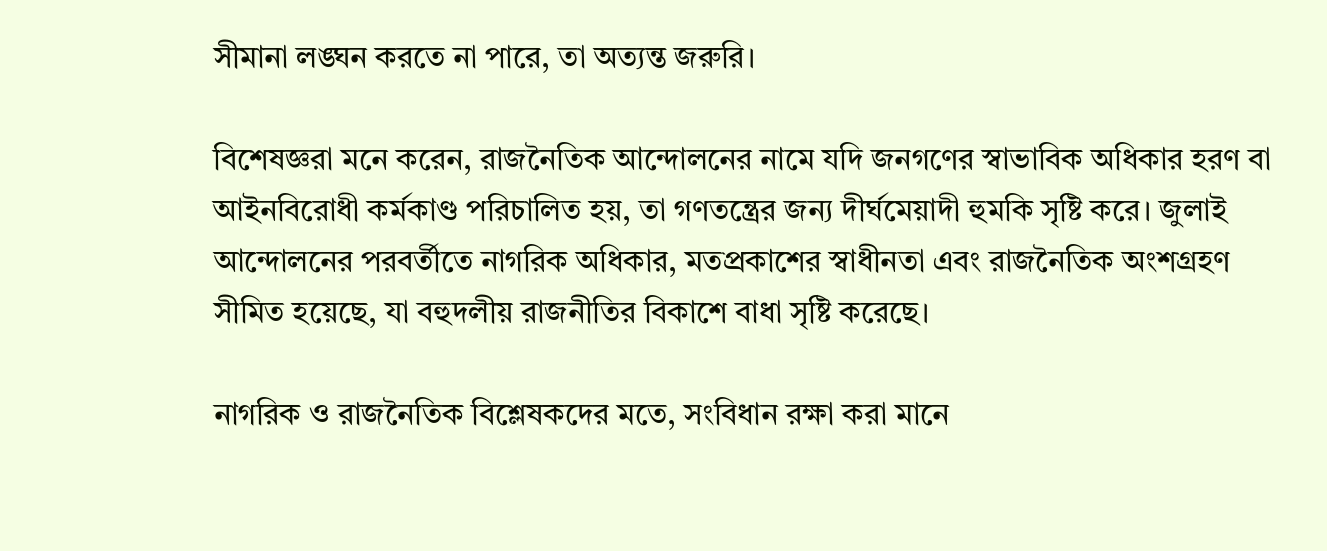সীমানা লঙ্ঘন করতে না পারে, তা অত্যন্ত জরুরি।

বিশেষজ্ঞরা মনে করেন, রাজনৈতিক আন্দোলনের নামে যদি জনগণের স্বাভাবিক অধিকার হরণ বা আইনবিরোধী কর্মকাণ্ড পরিচালিত হয়, তা গণতন্ত্রের জন্য দীর্ঘমেয়াদী হুমকি সৃষ্টি করে। জুলাই আন্দোলনের পরবর্তীতে নাগরিক অধিকার, মতপ্রকাশের স্বাধীনতা এবং রাজনৈতিক অংশগ্রহণ সীমিত হয়েছে, যা বহুদলীয় রাজনীতির বিকাশে বাধা সৃষ্টি করেছে।

নাগরিক ও রাজনৈতিক বিশ্লেষকদের মতে, সংবিধান রক্ষা করা মানে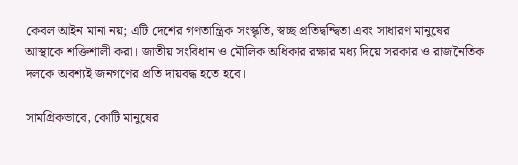কেবল আইন মানা নয়; এটি দেশের গণতান্ত্রিক সংস্কৃতি, স্বচ্ছ প্রতিদ্বন্দ্বিতা এবং সাধারণ মানুষের আস্থাকে শক্তিশালী করা। জাতীয় সংবিধান ও মৌলিক অধিকার রক্ষার মধ্য দিয়ে সরকার ও রাজনৈতিক দলকে অবশ্যই জনগণের প্রতি দায়বদ্ধ হতে হবে।

সামগ্রিকভাবে, কোটি মানুষের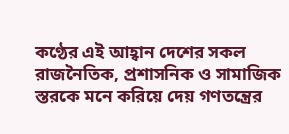কণ্ঠের এই আহ্বান দেশের সকল রাজনৈতিক, প্রশাসনিক ও সামাজিক স্তরকে মনে করিয়ে দেয় গণতন্ত্রের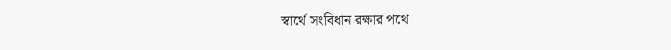স্বার্থে সংবিধান রক্ষার পথে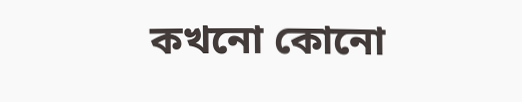কখনো কোনো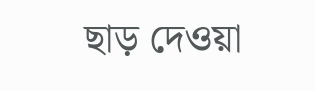ছাড় দেওয়া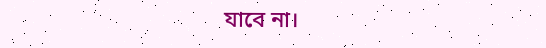যাবে না।